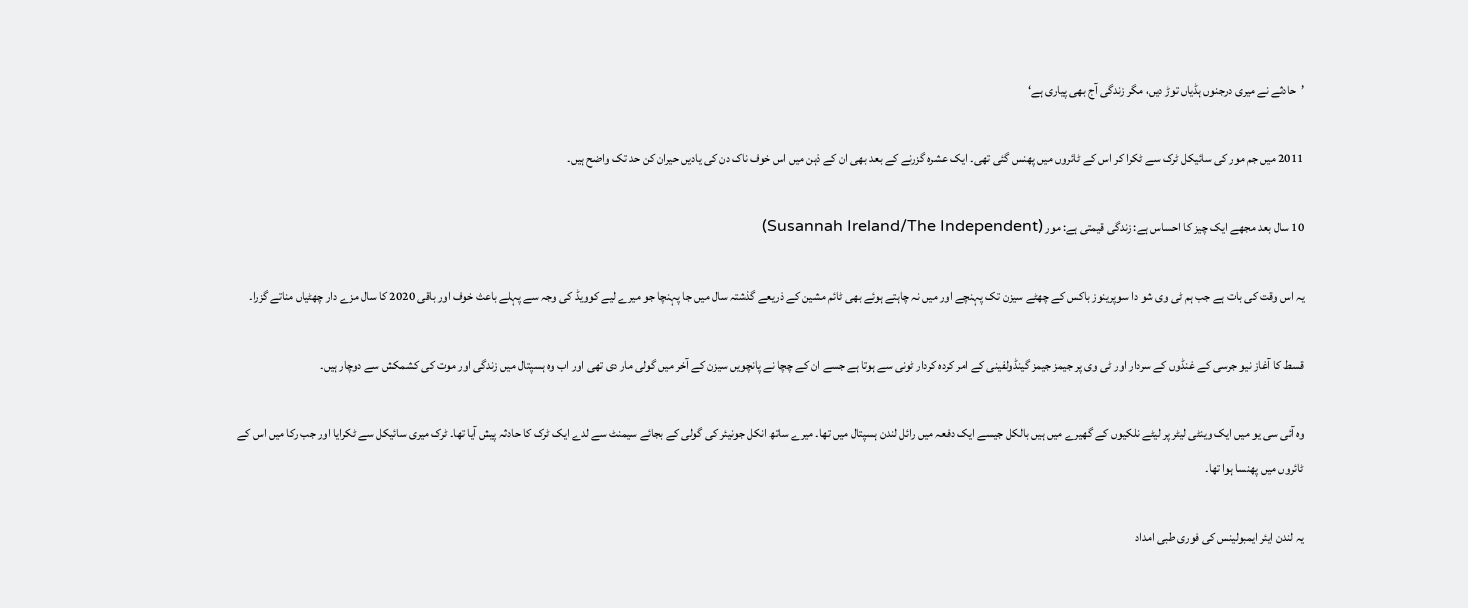’حادثے نے میری درجنوں ہڈیاں توڑ دیں، مگر زندگی آج بھی پیاری ہے‘

2011 میں جم مور کی سائیکل ٹرک سے ٹکرا کر اس کے ٹائروں میں پھنس گئی تھی۔ ایک عشرہ گزرنے کے بعد بھی ان کے ذہن میں اس خوف ناک دن کی یادیں حیران کن حد تک واضح ہیں۔

10 سال بعد مجھے ایک چیز کا احساس ہے: زندگی قیمتی ہے: مور (Susannah Ireland/The Independent)

یہ اس وقت کی بات ہے جب ہم ٹی وی شو دا سوپرینوز باکس کے چھٹے سیزن تک پہنچے اور میں نہ چاہتے ہوئے بھی ٹائم مشین کے ذریعے گذشتہ سال میں جا پہنچا جو میرے لیے کوویڈ کی وجہ سے پہلے باعث خوف اور باقی 2020 کا سال مزے دار چھٹیاں مناتے گزرا۔

قسط کا آغاز نیو جرسی کے غنڈوں کے سردار اور ٹی وی پر جیمز جیمز گینڈولفینی کے امر کردہ کردار ٹونی سے ہوتا ہے جسے ان کے چچا نے پانچویں سیزن کے آخر میں گولی مار دی تھی اور اب وہ ہسپتال میں زندگی اور موت کی کشمکش سے دوچار ہیں۔

وہ آئی سی یو میں ایک وینٹی لیٹر پر لیٹے نلکیوں کے گھیرے میں ہیں بالکل جیسے ایک دفعہ میں رائل لندن ہسپتال میں تھا۔ میرے ساتھ انکل جونیئر کی گولی کے بجائے سیمنٹ سے لدے ایک ٹرک کا حادثہ پیش آیا تھا۔ ٹرک میری سائیکل سے ٹکرایا اور جب رکا میں اس کے ٹائروں میں پھنسا ہوا تھا۔

یہ لندن ایئر ایمبولینس کی فوری طبی امداد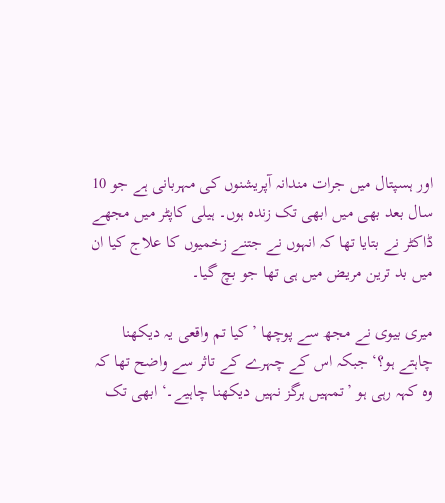اور ہسپتال میں جرات مندانہ آپریشنوں کی مہربانی ہے جو 10 سال بعد بھی میں ابھی تک زندہ ہوں۔ ہیلی کاپٹر میں مجھے ڈاکٹر نے بتایا تھا کہ انہوں نے جتنے زخمیوں کا علاج کیا ان میں بد ترین مریض میں ہی تھا جو بچ گیا۔

میری بیوی نے مجھ سے پوچھا ’کیا تم واقعی یہ دیکھنا چاہتے ہو؟‘ جبکہ اس کے چہرے کے تاثر سے واضح تھا کہ وہ کہہ رہی ہو ’تمہیں ہرگز نہیں دیکھنا چاہیے۔‘ ابھی تک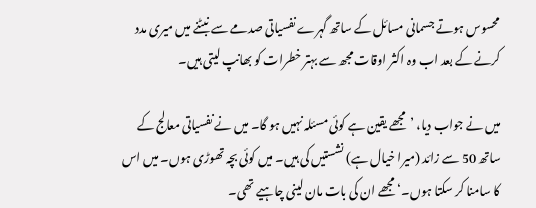محسوس ہوتے جسمانی مسائل کے ساتھ گہرے نفسیاتی صدمے سے نبٹنے میں میری مدد کرنے کے بعد اب وہ اکثر اوقات مجھ سے بہتر خطرات کو بھانپ لیتی ہیں۔

میں نے جواب دیا، ’مجھے یقین ہے کوئی مسئلہ نہیں ہو گا۔ میں نے نفسیاتی معالج کے ساتھ 50 سے زائد (میرا خیال ہے) نشستیں کی ہیں۔ میں کوئی بچہ تھوڑی ہوں۔ میں اس کا سامنا کر سکتا ہوں۔‘ مجھے ان کی بات مان لینی چاہیے تھی۔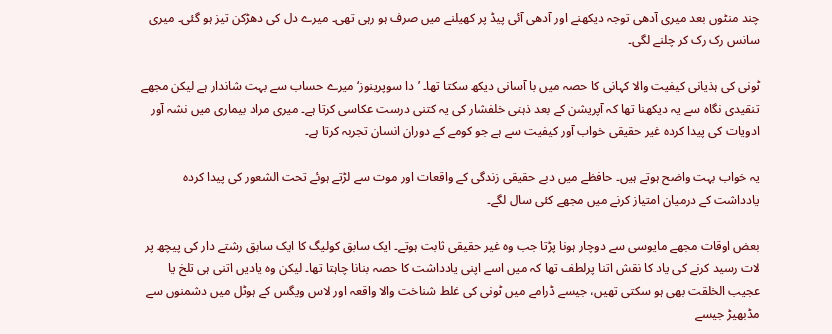چند منٹوں بعد میری آدھی توجہ دیکھنے اور آدھی آئی پیڈ پر کھیلنے میں صرف ہو رہی تھی۔ میرے دل کی دھڑکن تیز ہو گئی۔ میری سانس رک رک کر چلنے لگی۔

ٹونی کی ہذیانی کیفیت والا کہانی کا حصہ میں با آسانی دیکھ سکتا تھا۔ ’دا سوپرینوز‘ میرے حساب سے بہت شاندار ہے لیکن مجھے تنقیدی نگاہ سے یہ دیکھنا تھا کہ آپریشن کے بعد ذہنی خلفشار کی یہ کتنی درست عکاسی کرتا ہے۔ میری مراد بیماری میں نشہ آور ادویات کی پیدا کردہ غیر حقیقی خواب آور کیفیت سے ہے جو کومے کے دوران انسان تجربہ کرتا ہے۔

یہ خواب بہت واضح ہوتے ہیں۔ حافظے میں دبے حقیقی زندگی کے واقعات اور موت سے لڑتے ہوئے تحت الشعور کی پیدا کردہ یادداشت کے درمیان امتیاز کرنے میں مجھے کئی سال لگے۔

بعض اوقات مجھے مایوسی سے دوچار ہونا پڑتا جب وہ غیر حقیقی ثابت ہوتے۔ ایک سابق کولیگ کا ایک سابق رشتے دار کی پیچھ پر لات رسید کرنے کی یاد کا نقش اتنا پرلطف تھا کہ میں اسے اپنی یادداشت کا حصہ بنانا چاہتا تھا۔ لیکن وہ یادیں اتنی ہی تلخ یا عجیب الخلقت بھی ہو سکتی تھیں، جیسے ڈرامے میں ٹونی کی غلط شناخت والا واقعہ اور لاس ویگس کے ہوٹل میں دشمنوں سے مڈبھیڑ جیسے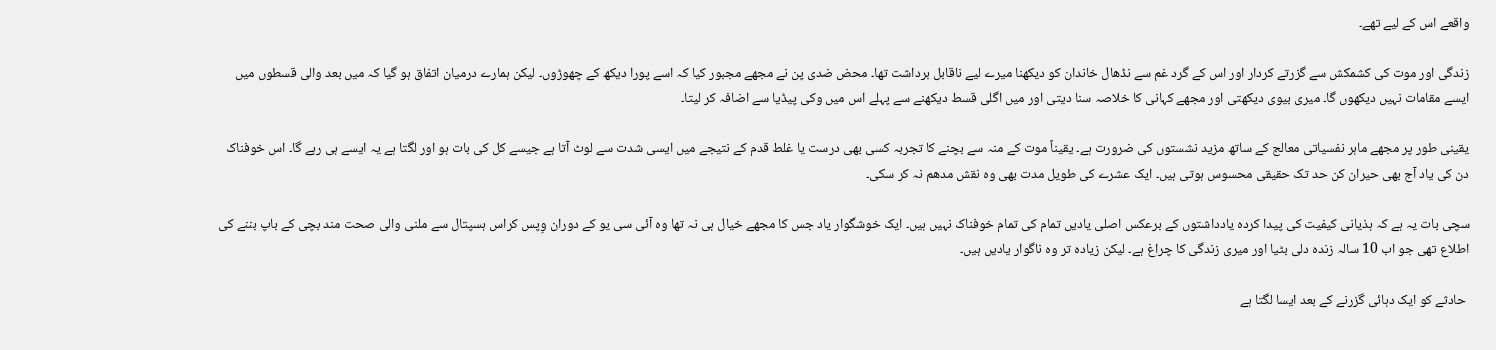واقعے اس کے لیے تھے۔

زندگی اور موت کی کشمکش سے گزرتے کردار اور اس کے گرد غم سے نڈھال خاندان کو دیکھنا میرے لیے ناقابل برداشت تھا۔ محض ضدی پن نے مجھے مجبور کیا کہ اسے پورا دیکھ کے چھوڑوں۔ لیکن ہمارے درمیان اتفاق ہو گیا کہ میں بعد والی قسطوں میں ایسے مقامات نہیں دیکھوں گا۔ میری بیوی دیکھتی اور مجھے کہانی کا خلاصہ سنا دیتی اور میں اگلی قسط دیکھنے سے پہلے اس میں وکی پیڈیا سے اضافہ کر لیتا۔

یقینی طور پر مجھے ماہر نفسیاتی معالج کے ساتھ مزید نشستوں کی ضرورت ہے۔ یقیناً موت کے منہ سے بچنے کا تجربہ کسی بھی درست یا غلط قدم کے نتیجے میں ایسی شدت سے لوٹ آتا ہے جیسے کل کی بات ہو اور لگتا ہے یہ ایسے ہی رہے گا۔ اس خوفناک دن کی یاد آج بھی حیران کن حد تک حقیقی محسوس ہوتی ہیں۔ ایک عشرے کی طویل مدت بھی وہ نقش مدھم نہ کر سکی۔

سچی بات یہ ہے کہ ہذیانی کیفیت کی پیدا کردہ یادداشتوں کے برعکس اصلی یادیں تمام کی تمام خوفناک نہیں ہیں۔ ایک خوشگوار یاد جس کا مجھے خیال ہی نہ تھا وہ آئی سی یو کے دوران وِپس کراس ہسپتال سے ملنی والی صحت مند بچی کے باپ بننے کی اطلاع تھی جو اب 10 سالہ زندہ دلی بٹیا اور میری زندگی کا چراغ ہے۔ لیکن زیادہ تر وہ ناگوار یادیں ہیں۔

 حادثے کو ایک دہائی گزرنے کے بعد ایسا لگتا ہے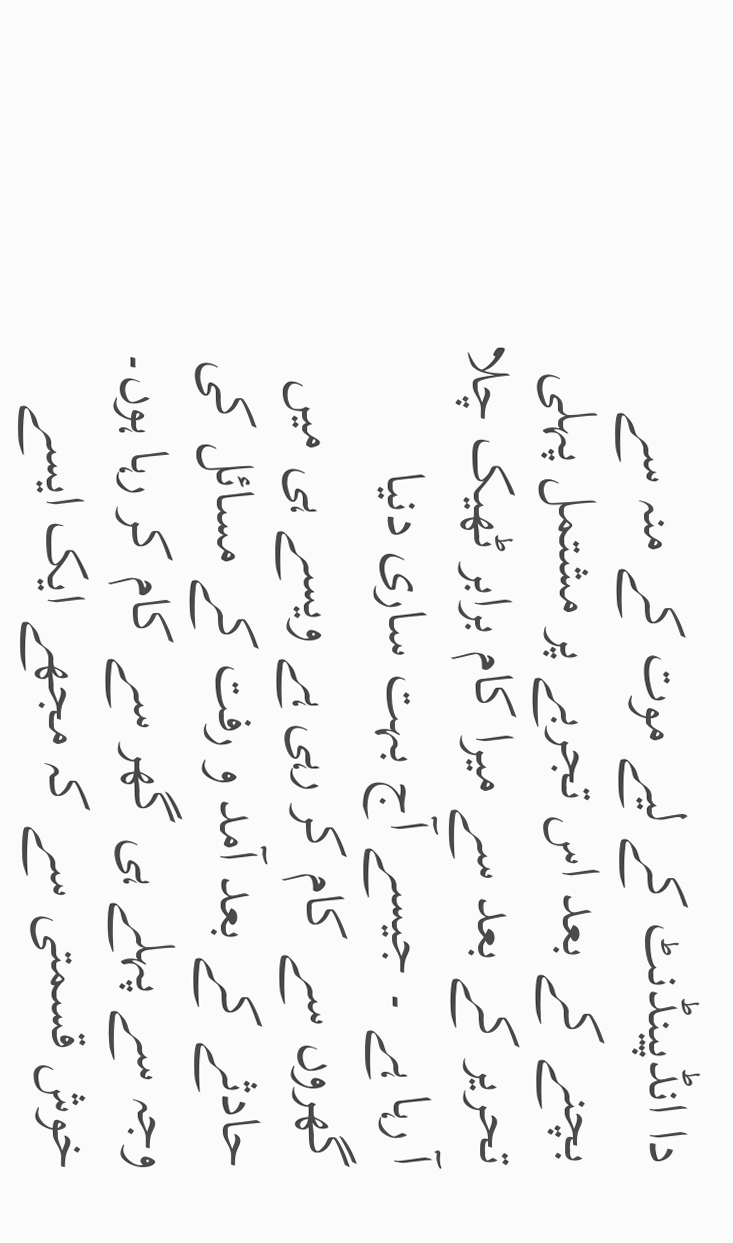دا انڈپینڈنٹ کے لیے موت کے منہ سے بچنے کے بعد اس تجربے پر مشتمل پہلی تحریر کے بعد سے میرا کام برابر ٹھیک چلا آ رہا ہے ۔ جیسے آج بہت ساری دنیا گھروں سے کام کر رہی ہے ویسے ہی میں حادثے کے بعد آمد و رفت کے مسائل کی وجہ سے پہلے ہی گھر سے کام کر رہا ہوں۔ خوش قسمتی سے کہ مجھے ایک ایسے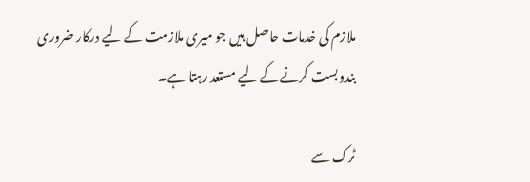ملازم کی خدمات حاصل ہیں جو میری ملازمت کے لیے درکار ضروری بندوبست کرنے کے لیے مستعد رہتا ہے۔

ٹرک سے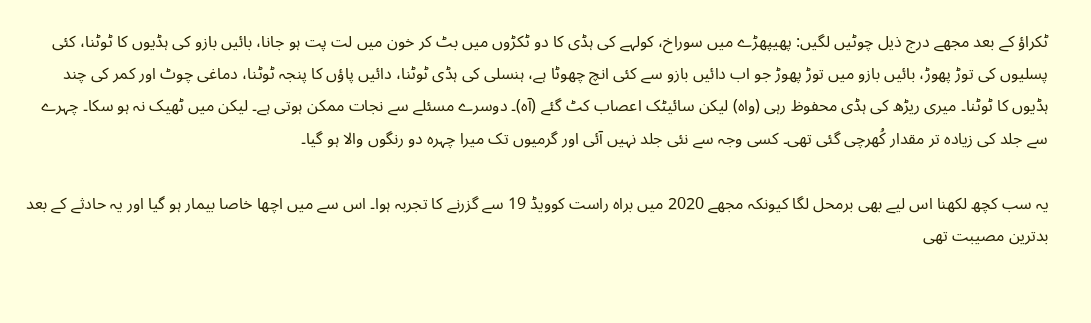ٹکراؤ کے بعد مجھے درج ذیل چوٹیں لگیں: پھیپھڑے میں سوراخ، کولہے کی ہڈی کا دو ٹکڑوں میں بٹ کر خون میں لت پت ہو جانا، بائیں بازو کی ہڈیوں کا ٹوٹنا، کئی پسلیوں کی توڑ پھوڑ، بائیں بازو میں توڑ پھوڑ جو اب دائیں بازو سے کئی انچ چھوٹا ہے، ہنسلی کی ہڈی ٹوٹنا، دائیں پاؤں کا پنجہ ٹوٹنا، دماغی چوٹ اور کمر کی چند ہڈیوں کا ٹوٹنا۔ میری ریڑھ کی ہڈی محفوظ رہی (واہ) لیکن سائیٹک اعصاب کٹ گئے (آہ)۔ دوسرے مسئلے سے نجات ممکن ہوتی ہے۔ لیکن میں ٹھیک نہ ہو سکا۔ چہرے سے جلد کی زیادہ تر مقدار کُھرچی گئی تھی۔ کسی وجہ سے نئی جلد نہیں آئی اور گرمیوں تک میرا چہرہ دو رنگوں والا ہو گیا۔

یہ سب کچھ لکھنا اس لیے بھی برمحل لگا کیونکہ مجھے 2020 میں براہ راست کوویڈ 19 سے گزرنے کا تجربہ ہوا۔ اس سے میں اچھا خاصا بیمار ہو گیا اور یہ حادثے کے بعد بدترین مصیبت تھی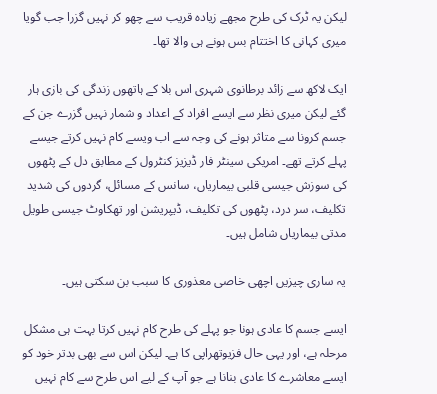لیکن یہ ٹرک کی طرح مجھے زیادہ قریب سے چھو کر نہیں گزرا جب گویا میری کہانی کا اختتام بس ہونے ہی والا تھا۔

ایک لاکھ سے زائد برطانوی شہری اس بلا کے ہاتھوں زندگی کی بازی ہار گئے لیکن میری نظر سے ایسے افراد کے اعداد و شمار نہیں گزرے جن کے جسم کرونا سے متاثر ہونے کی وجہ سے اب ویسے کام نہیں کرتے جیسے پہلے کرتے تھے۔ امریکی سینٹر فار ڈیزیز کنٹرول کے مطابق دل کے پٹھوں کی سوزش جیسی قلبی بیماریاں، سانس کے مسائل، گردوں کی شدید تکلیف، سر درد، پٹھوں کی تکلیف، ڈیپریشن اور تھکاوٹ جیسی طویل مدتی بیماریاں شامل ہیں۔

یہ ساری چیزیں اچھی خاصی معذوری کا سبب بن سکتی ہیں۔

ایسے جسم کا عادی ہونا جو پہلے کی طرح کام نہیں کرتا بہت ہی مشکل مرحلہ ہے، اور یہی حال فزیوتھراپی کا ہے۔ لیکن اس سے بھی بدتر خود کو ایسے معاشرے کا عادی بنانا ہے جو آپ کے لیے اس طرح سے کام نہیں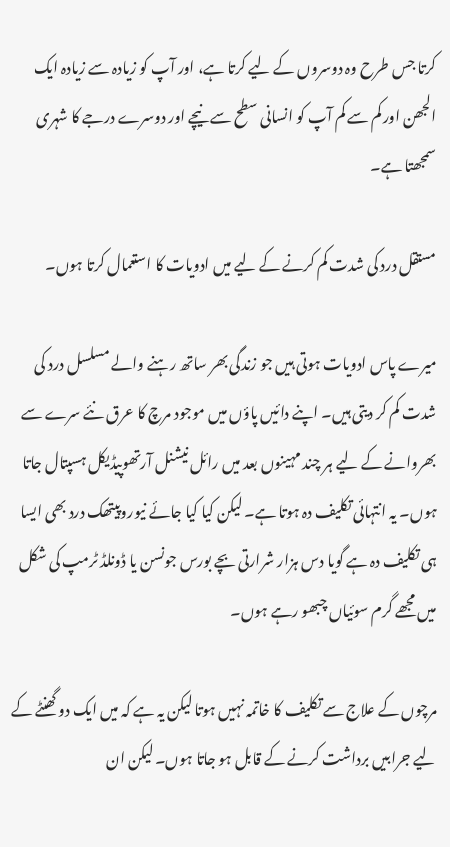کرتا جس طرح وہ دوسروں کے لیے کرتا ہے، اور آپ کو زیادہ سے زیادہ ایک الجھن اور کم سے کم آپ کو انسانی سطح سے نیچے اور دوسرے درجے کا شہری سمجھتا ہے۔

مستقل درد کی شدت کم کرنے کے لیے میں ادویات کا استعمال کرتا ہوں۔

میرے پاس ادویات ہوتی ہیں جو زندگی بھر ساتھ رہنے والے مسلسل درد کی شدت کم کر دیتی ہیں۔ اپنے دائیں پاؤں میں موجود مرچ کا عرق نئے سرے سے بھروانے کے لیے ہر چند مہینوں بعد میں رائل نیشنل آرتھوپیڈیکل ہسپتال جاتا ہوں۔ یہ انتہائی تکلیف دہ ہوتا ہے۔ لیکن کیا کیا جائے نیوروپیتھک درد بھی ایسا ہی تکلیف دہ ہے گویا دس ہزار شرارتی بچے بورس جونسن یا ڈونلڈ ٹرمپ کی شکل میں مجھے گرم سوئیاں چبھو رہے ہوں۔

مرچوں کے علاج سے تکلیف کا خاتمہ نہیں ہوتا لیکن یہ ہے کہ میں ایک دو گھنٹے کے لیے جرابیں برداشت کرنے کے قابل ہو جاتا ہوں۔ لیکن ان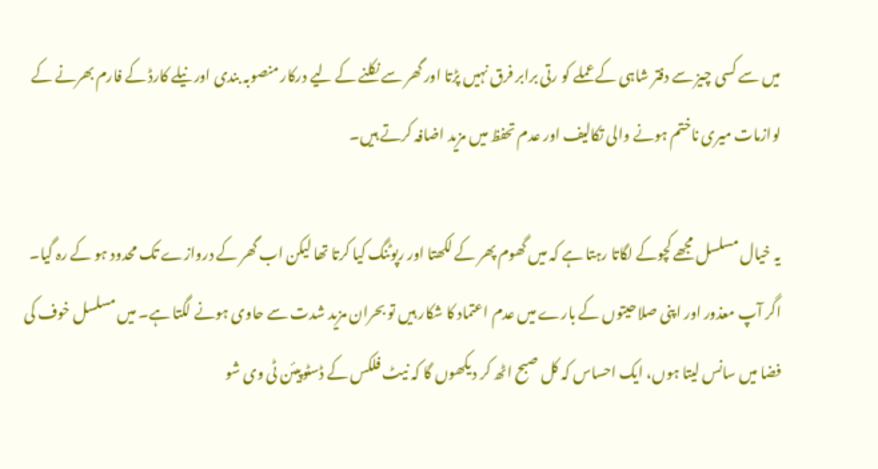میں سے کسی چیز سے دفتر شاہی کے عملے کو رتی برابر فرق نہیں پڑتا اور گھر سے نکلنے کے لیے درکار منصوبہ بندی اور نیلے کارڈ کے فارم بھرنے کے لوازمات میری ناختم ہونے والی تکالیف اور عدم تحفظ میں مزید اضافہ کرتے ہیں۔

یہ خیال مسلسل مجھے کچوکے لگاتا رہتا ہے کہ میں گھوم پھر کے لکھتا اور رپوٹنگ کیا کرتا تھا لیکن اب گھر کے دروازے تک محدود ہو کے رہ گیا۔ اگر آپ معذور اور اپنی صلاحیتوں کے بارے میں عدم اعتماد کا شکار ہیں تو بحران مزید شدت سے حاوی ہونے لگتا ہے۔ میں مسلسل خوف کی فضا میں سانس لیتا ہوں، ایک احساس کہ کل صبح اٹھ کر دیکھوں گا کہ نیٹ فلکس کے ڈسٹوپیئن ٹی وی شو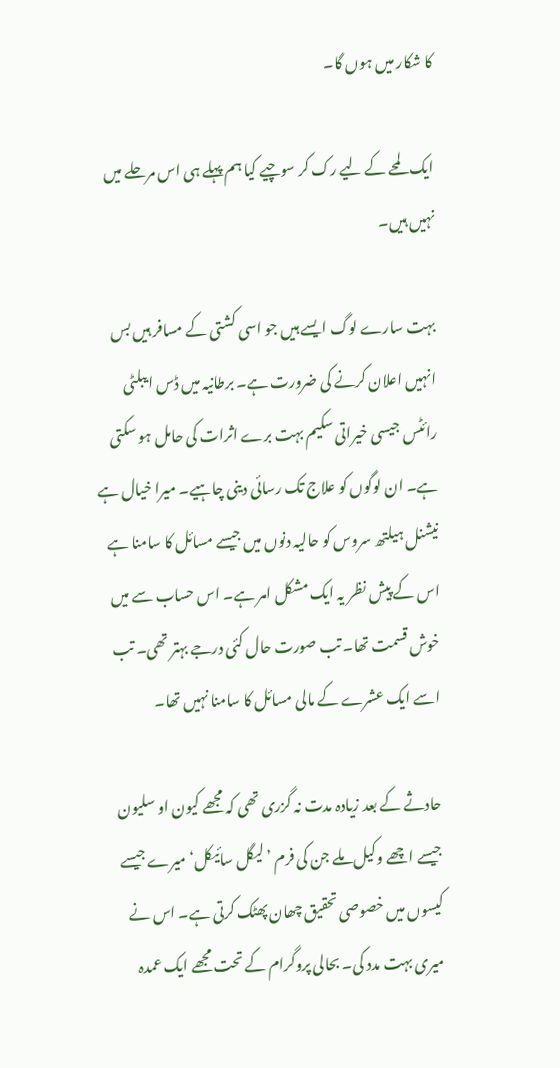کا شکار میں ہوں گا۔

ایک لمحے کے لیے رک کر سوچیے کیا ہم پہلے ہی اس مرحلے میں نہیں ہیں۔

بہت سارے لوگ ایسے ہیں جو اسی کشتی کے مسافر ہیں بس انہیں اعلان کرنے کی ضرورت ہے۔ برطانیہ میں ڈس ایبلٹی رائٹس جیسی خیراتی سکیم بہت برے اثرات کی حامل ہو سکتی ہے۔ ان لوگوں کو علاج تک رسائی دینی چاہیے۔ میرا خیال ہے نیشنل ہیلتھ سروس کو حالیہ دنوں میں جیسے مسائل کا سامنا ہے اس کے پیش نظر یہ ایک مشکل امر ہے۔ اس حساب سے میں خوش قسمت تھا۔ تب صورت حال کئی درجے بہتر تھی۔ تب اسے ایک عشرے کے مالی مسائل کا سامنا نہیں تھا۔

حادثے کے بعد زیادہ مدت نہ گزری تھی کہ مجھے کیون او سلیون جیسے اچھے وکیل ملے جن کی فرم ’لیگل سائیکل‘ میرے جیسے کیسوں میں خصوصی تحقیق چھان پھٹک کرتی ہے۔ اس نے میری بہت مدد کی۔ بحالی پروگرام کے تحت مجھے ایک عمدہ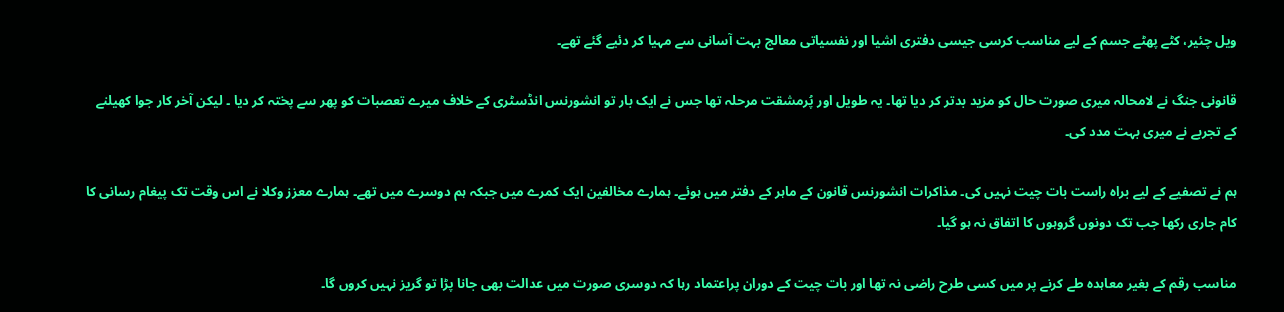ویل چئیر، کٹے پھٹے جسم کے لیے مناسب کرسی جیسی دفتری اشیا اور نفسیاتی معالج بہت آسانی سے مہیا کر دئیے گئے تھے۔

قانونی جنگ نے لامحالہ میری صورت حال کو مزید بدتر کر دیا تھا۔ یہ طویل اور پُرمشقت مرحلہ تھا جس نے ایک بار تو انشورنس انڈسٹری کے خلاف میرے تعصبات کو پھر سے پختہ کر دیا ۔ لیکن آخر کار جوا کھیلنے کے تجربے نے میری بہت مدد کی۔

ہم نے تصفیے کے لیے براہ راست بات چیت نہیں کی۔ مذاکرات انشورنس قانون کے ماہر کے دفتر میں ہوئے۔ ہمارے مخالفین ایک کمرے میں جبکہ ہم دوسرے میں تھے۔ ہمارے معزز وکلا نے اس وقت تک پیغام رسانی کا کام جاری رکھا جب تک دونوں گروہوں کا اتفاق نہ ہو گیا۔

مناسب رقم کے بغیر معاہدہ طے کرنے پر میں کسی طرح راضی نہ تھا اور بات چیت کے دوران پراعتماد رہا کہ دوسری صورت میں عدالت بھی جانا پڑا تو گریز نہیں کروں گا۔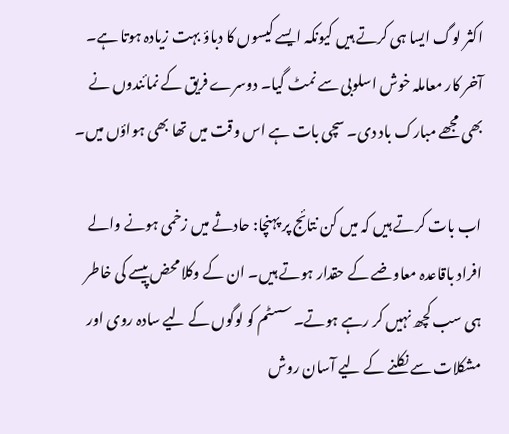اکثر لوگ ایسا ہی کرتے ہیں کیونکہ ایسے کیسوں کا دباؤ بہت زیادہ ہوتا ہے۔ آخر کار معاملہ خوش اسلوبی سے نمٹ گیا۔ دوسرے فریق کے نمائندوں نے بھی مجھے مبارک باد دی۔ سچی بات ہے اس وقت میں تھا بھی ہواؤں میں۔

اب بات کرتے ہیں کہ میں کن نتائج پر پہنچا: حادثے میں زخمی ہونے والے افراد باقاعدہ معاوضے کے حقدار ہوتے ہیں۔ ان کے وکلا محض پیسے کی خاطر ہی سب کچھ نہیں کر رہے ہوتے۔ سسٹم کو لوگوں کے لیے سادہ روی اور مشکلات سے نکلنے کے لیے آسان روش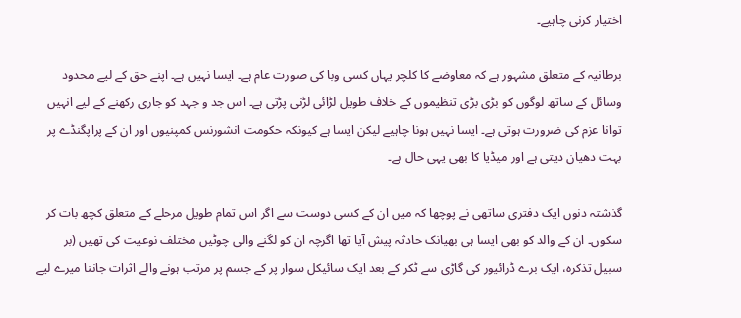اختیار کرنی چاہیے۔

برطانیہ کے متعلق مشہور ہے کہ معاوضے کا کلچر یہاں کسی وبا کی صورت عام ہے۔ ایسا نہیں ہے۔ اپنے حق کے لیے محدود وسائل کے ساتھ لوگوں کو بڑی بڑی تنظیموں کے خلاف طویل لڑائی لڑنی پڑتی ہے۔ اس جد و جہد کو جاری رکھنے کے لیے انہیں توانا عزم کی ضرورت ہوتی ہے۔ ایسا نہیں ہونا چاہیے لیکن ایسا ہے کیونکہ حکومت انشورنس کمپنیوں اور ان کے پراپگنڈے پر بہت دھیان دیتی ہے اور میڈیا کا بھی یہی حال ہے۔

گذشتہ دنوں ایک دفتری ساتھی نے پوچھا کہ میں ان کے کسی دوست سے اگر اس تمام طویل مرحلے کے متعلق کچھ بات کر سکوں۔ ان کے والد کو بھی ایسا ہی بھیانک حادثہ پیش آیا تھا اگرچہ ان کو لگنے والی چوٹیں مختلف نوعیت کی تھیں (بر سبیل تذکرہ، ایک برے ڈرائیور کی گاڑی سے ٹکر کے بعد ایک سائیکل سوار پر کے جسم پر مرتب ہونے والے اثرات جاننا میرے لیے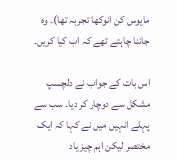مایوس کن انوکھا تجربہ تھا)۔ وہ جاننا چاہتے تھے کہ اب کیا کریں۔

اس بات کے جواب نے دلچسپ مشکل سے دوچار کر دیا۔ سب سے پہلے انہیں میں نے کہا کہ ایک مختصر لیکن اہم چیز یاد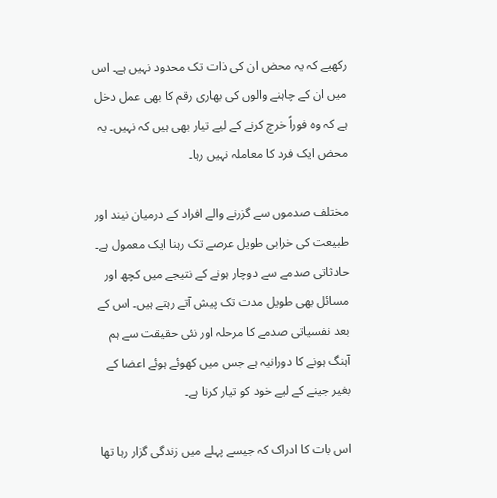رکھیے کہ یہ محض ان کی ذات تک محدود نہیں ہے۔ اس میں ان کے چاہنے والوں کی بھاری رقم کا بھی عمل دخل ہے کہ وہ فوراً خرچ کرنے کے لیے تیار بھی ہیں کہ نہیں۔ یہ محض ایک فرد کا معاملہ نہیں رہا۔

مختلف صدموں سے گزرنے والے افراد کے درمیان نیند اور طبیعت کی خرابی طویل عرصے تک رہنا ایک معمول ہے۔ حادثاتی صدمے سے دوچار ہونے کے نتیجے میں کچھ اور مسائل بھی طویل مدت تک پیش آتے رہتے ہیں۔ اس کے بعد نفسیاتی صدمے کا مرحلہ اور نئی حقیقت سے ہم آہنگ ہونے کا دورانیہ ہے جس میں کھوئے ہوئے اعضا کے بغیر جینے کے لیے خود کو تیار کرنا ہے۔

اس بات کا ادراک کہ جیسے پہلے میں زندگی گزار رہا تھا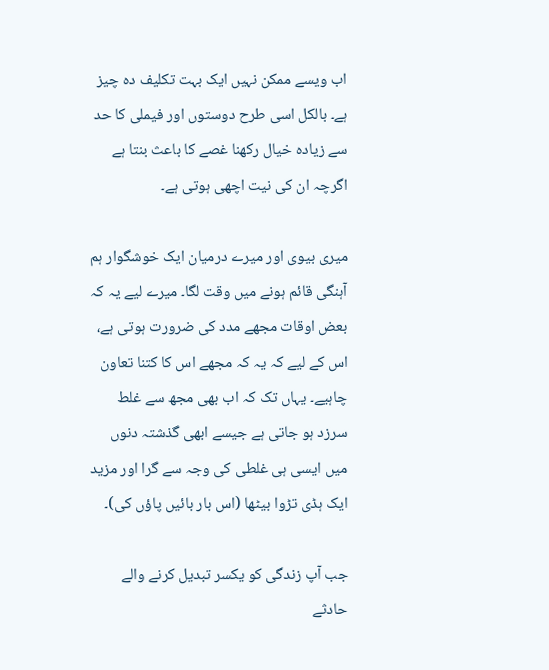اب ویسے ممکن نہیں ایک بہت تکلیف دہ چیز ہے۔ بالکل اسی طرح دوستوں اور فیملی کا حد سے زیادہ خیال رکھنا غصے کا باعث بنتا ہے اگرچہ ان کی نیت اچھی ہوتی ہے۔

میری بیوی اور میرے درمیان ایک خوشگوار ہم آہنگی قائم ہونے میں وقت لگا۔ میرے لیے یہ کہ بعض اوقات مجھے مدد کی ضرورت ہوتی ہے، اس کے لیے کہ یہ کہ مجھے اس کا کتنا تعاون چاہیے۔ یہاں تک کہ اب بھی مجھ سے غلط سرزد ہو جاتی ہے جیسے ابھی گذشتہ دنوں میں ایسی ہی غلطی کی وجہ سے گرا اور مزید ایک ہڈی تڑوا بیٹھا (اس بار بائیں پاؤں کی)۔

جب آپ زندگی کو یکسر تبدیل کرنے والے حادثے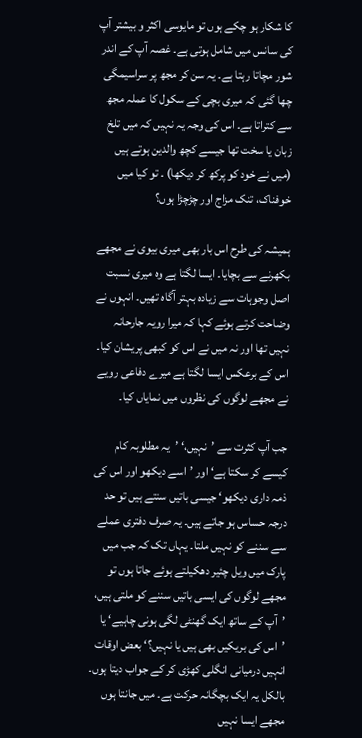کا شکار ہو چکے ہوں تو مایوسی اکثر و بیشتر آپ کی سانس میں شامل ہوتی ہے۔ غصہ آپ کے اندر شور مچاتا رہتا ہے۔ یہ سن کر مجھ پر سراسیمگی چھا گئی کہ میری بچی کے سکول کا عملہ مجھ سے کتراتا ہے۔ اس کی وجہ یہ نہیں کہ میں تلخ زبان یا سخت تھا جیسے کچھ والدین ہوتے ہیں (میں نے خود کو پرکھ کر دیکھا) ۔ تو کیا میں خوفناک، تنک مزاج اور چڑچڑا ہوں؟

ہمیشہ کی طرح اس بار بھی میری بیوی نے مجھے بکھرنے سے بچایا۔ ایسا لگتا ہے وہ میری نسبت اصل وجوہات سے زیادہ بہتر آگاہ تھیں۔ انہوں نے وضاحت کرتے ہوئے کہا کہ میرا رویہ جارحانہ نہیں تھا اور نہ میں نے اس کو کبھی پریشان کیا۔ اس کے برعکس ایسا لگتا ہے میرے دفاعی رویے نے مجھے لوگوں کی نظروں میں نمایاں کیا۔

جب آپ کثرت سے ’نہیں،‘ ’یہ مطلوبہ کام کیسے کر سکتا ہے‘ اور ’اسے دیکھو اور اس کی ذمہ داری دیکھو‘ جیسی باتیں سنتے ہیں تو حد درجہ حساس ہو جاتے ہیں۔ یہ صرف دفتری عملے سے سننے کو نہیں ملتا۔ یہاں تک کہ جب میں پارک میں ویل چئیر دھکیلتے ہوئے جاتا ہوں تو مجھے لوگوں کی ایسی باتیں سننے کو ملتی ہیں، ’آپ کے ساتھ ایک گھنٹی لگی ہونی چاہیے‘ یا ’اس کی بریکیں بھی ہیں یا نہیں؟‘ بعض اوقات انہیں درمیانی انگلی کھڑی کر کے جواب دیتا ہوں۔ بالکل یہ ایک بچگانہ حرکت ہے۔ میں جانتا ہوں مجھے ایسا نہیں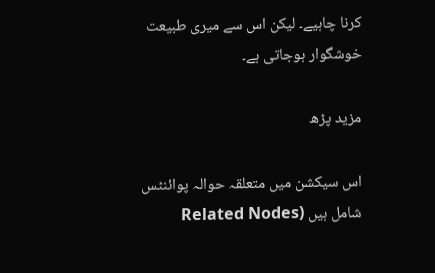کرنا چاہیے۔ لیکن اس سے میری طبیعت خوشگوار ہوجاتی ہے۔

مزید پڑھ

اس سیکشن میں متعلقہ حوالہ پوائنٹس شامل ہیں (Related Nodes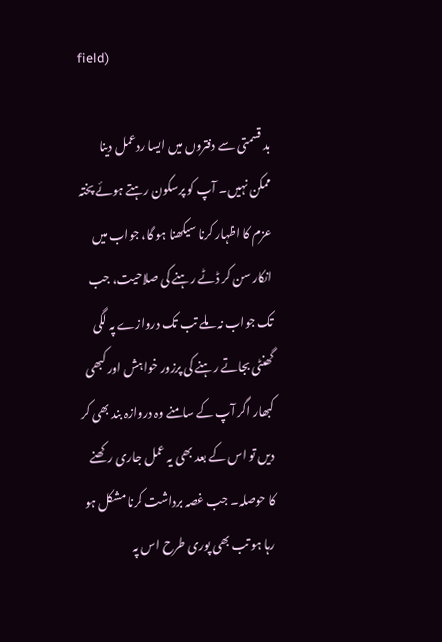field)

بد قسمتی سے دفتروں میں ایسا ردعمل دینا ممکن نہیں۔ آپ کو پرسکون رہتے ہوئے پختہ عزم کا اظہار کرنا سیکھنا ہو گا، جواب میں انکار سن کر ڈٹے رہنے کی صلاحیت، جب تک جواب نہ ملے تب تک دروازے پہ لگی گھنٹی بجاتے رہنے کی پرزور خواہش اور کبھی کبھار اگر آپ کے سامنے وہ دروازہ بند بھی کر دیں تو اس کے بعد بھی یہ عمل جاری رکھنے کا حوصلہ۔ جب غصہ برداشت کرنا مشکل ہو رہا ہو تب بھی پوری طرح اس پہ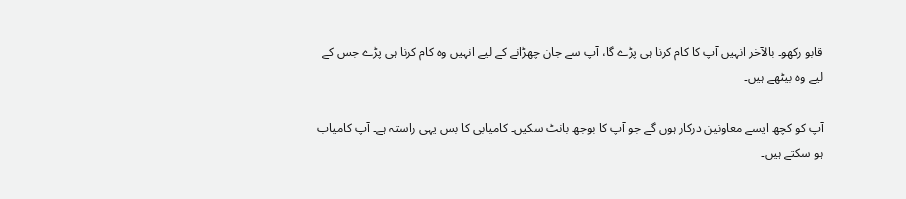قابو رکھو۔ بالآخر انہیں آپ کا کام کرنا ہی پڑے گا، آپ سے جان چھڑانے کے لیے انہیں وہ کام کرنا ہی پڑے جس کے لیے وہ بیٹھے ہیں۔

آپ کو کچھ ایسے معاونین درکار ہوں گے جو آپ کا بوجھ بانٹ سکیں۔ کامیابی کا بس یہی راستہ ہے۔ آپ کامیاب ہو سکتے ہیں۔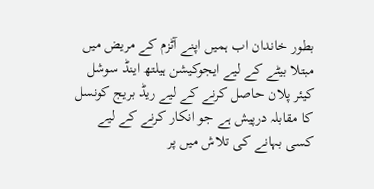بطور خاندان اب ہمیں اپنے آٹزم کے مریض میں مبتلا بیٹے کے لیے ایجوکیشن ہیلتھ اینڈ سوشل کیئر پلان حاصل کرنے کے لیے ریڈ بریج کونسل کا مقابلہ درپیش ہے جو انکار کرنے کے لیے کسی بہانے کی تلاش میں پر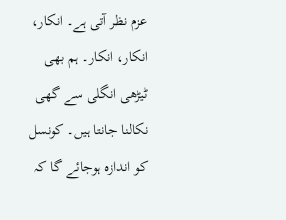عزم نظر آتی ہے۔ انکار، انکار، انکار۔ ہم بھی ٹیڑھی انگلی سے گھی نکالنا جانتا ہیں۔ کونسل کو اندازہ ہوجائے گا کہ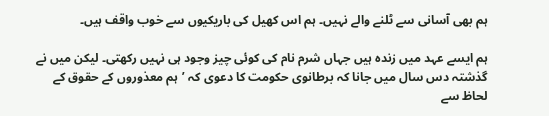ہم بھی آسانی سے ٹلنے والے نہیں۔ ہم اس کھیل کی باریکیوں سے خوب واقف ہیں۔

ہم ایسے عہد میں زندہ ہیں جہاں شرم نام کی کوئی چیز وجود ہی نہیں رکھتی۔ لیکن میں نے گذشتہ دس سال میں جانا کہ برطانوی حکومت کا دعوی کہ ’ہم معذوروں کے حقوق کے لحاظ سے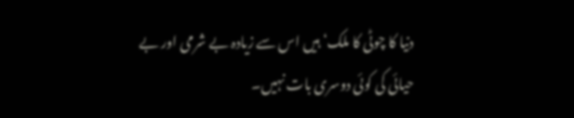دنیا کا چوٹی کا ملک‘ ہیں اس سے زیادہ بے شرمی اور بے حیائی کی کوئی دوسری بات نہیں۔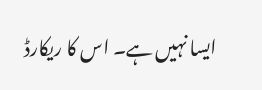ایسا نہیں ہے۔ اس کا ریکارڈ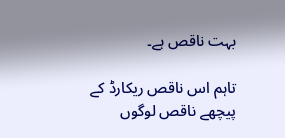بہت ناقص ہے۔

تاہم اس ناقص ریکارڈ کے پیچھے ناقص لوگوں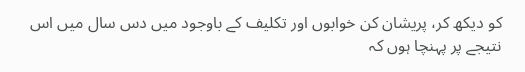کو دیکھ کر، پریشان کن خوابوں اور تکلیف کے باوجود میں دس سال میں اس نتیجے پر پہنچا ہوں کہ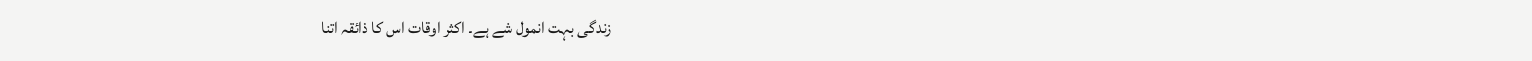زندگی بہت انمول شے ہے۔ اکثر اوقات اس کا ذائقہ اتنا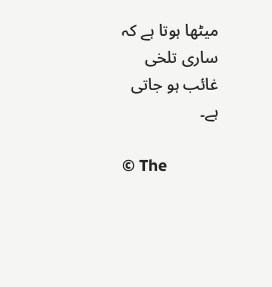میٹھا ہوتا ہے کہ ساری تلخی غائب ہو جاتی ہے۔

© The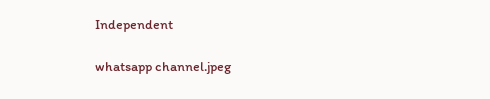Independent

whatsapp channel.jpeg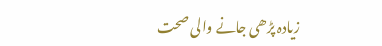زیادہ پڑھی جانے والی صحت